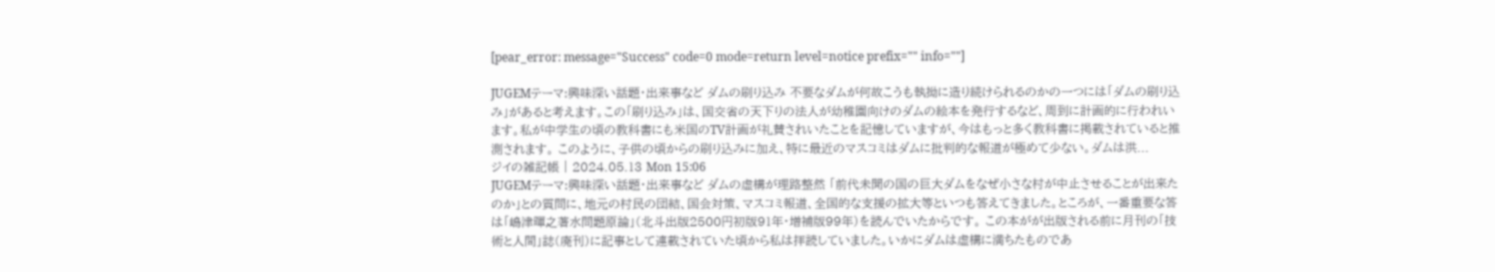[pear_error: message="Success" code=0 mode=return level=notice prefix="" info=""]

JUGEMテーマ:興味深い話題・出来事など ダムの刷り込み 不要なダムが何故こうも執拗に造り続けられるのかの一つには「ダムの刷り込み」があると考えます。この「刷り込み」は、国交省の天下りの法人が幼稚園向けのダムの絵本を発行するなど、周到に計画的に行われいます。私が中学生の頃の教科書にも米国のTV計画が礼賛されいたことを記憶していますが、今はもっと多く教科書に掲載されていると推測されます。 このように、子供の頃からの刷り込みに加え、特に最近のマスコミはダムに批判的な報道が極めて少ない。ダムは洪...
ジイの雑記帳 | 2024.05.13 Mon 15:06
JUGEMテーマ:興味深い話題・出来事など ダムの虚構が理路整然 「前代未聞の国の巨大ダムをなぜ小さな村が中止させることが出来たのか」との質問に、地元の村民の団結、国会対策、マスコミ報道、全国的な支援の拡大等といつも答えてきました。ところが、一番重要な答は「嶋津暉之著水問題原論」(北斗出版2500円初版91年・増補版99年)を読んでいたからです。 この本がが出版される前に月刊の「技術と人間」誌(廃刊)に記事として連載されていた頃から私は拝読していました。いかにダムは虚構に満ちたものであ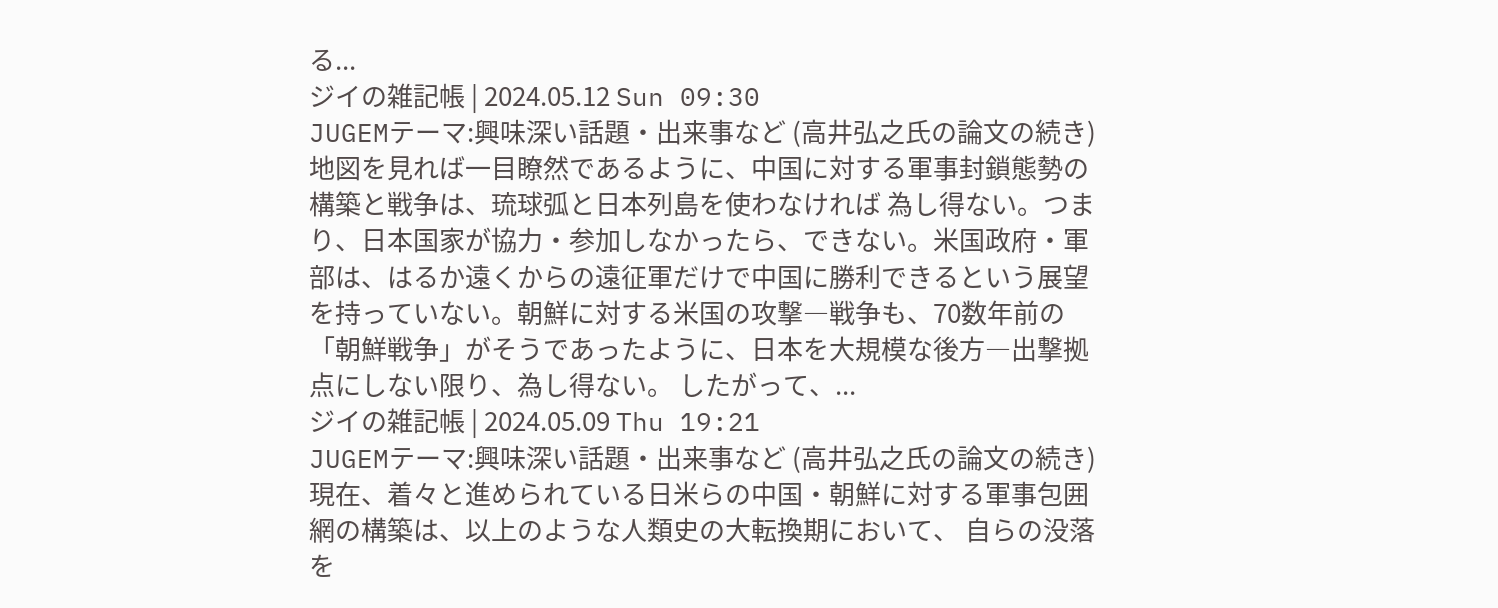る...
ジイの雑記帳 | 2024.05.12 Sun 09:30
JUGEMテーマ:興味深い話題・出来事など (高井弘之氏の論文の続き) 地図を見れば一目瞭然であるように、中国に対する軍事封鎖態勢の構築と戦争は、琉球弧と日本列島を使わなければ 為し得ない。つまり、日本国家が協力・参加しなかったら、できない。米国政府・軍部は、はるか遠くからの遠征軍だけで中国に勝利できるという展望を持っていない。朝鮮に対する米国の攻撃―戦争も、70数年前の「朝鮮戦争」がそうであったように、日本を大規模な後方―出撃拠点にしない限り、為し得ない。 したがって、...
ジイの雑記帳 | 2024.05.09 Thu 19:21
JUGEMテーマ:興味深い話題・出来事など (高井弘之氏の論文の続き) 現在、着々と進められている日米らの中国・朝鮮に対する軍事包囲網の構築は、以上のような人類史の大転換期において、 自らの没落を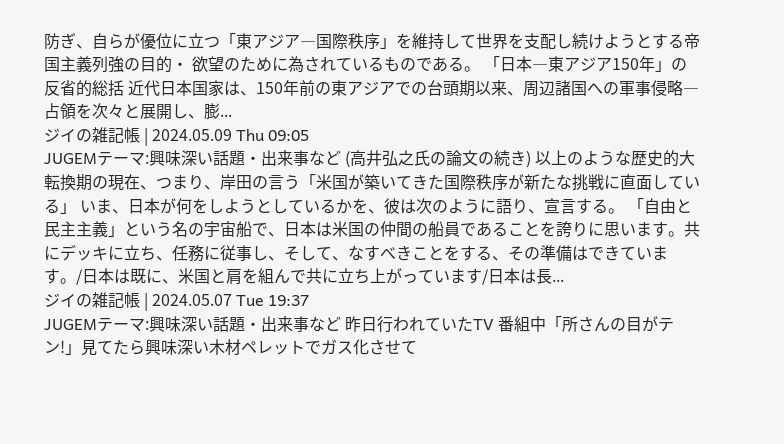防ぎ、自らが優位に立つ「東アジア―国際秩序」を維持して世界を支配し続けようとする帝国主義列強の目的・ 欲望のために為されているものである。 「日本―東アジア150年」の反省的総括 近代日本国家は、150年前の東アジアでの台頭期以来、周辺諸国への軍事侵略―占領を次々と展開し、膨...
ジイの雑記帳 | 2024.05.09 Thu 09:05
JUGEMテーマ:興味深い話題・出来事など (高井弘之氏の論文の続き) 以上のような歴史的大転換期の現在、つまり、岸田の言う「米国が築いてきた国際秩序が新たな挑戦に直面している」 いま、日本が何をしようとしているかを、彼は次のように語り、宣言する。 「自由と民主主義」という名の宇宙船で、日本は米国の仲間の船員であることを誇りに思います。共にデッキに立ち、任務に従事し、そして、なすべきことをする、その準備はできています。/日本は既に、米国と肩を組んで共に立ち上がっています/日本は長...
ジイの雑記帳 | 2024.05.07 Tue 19:37
JUGEMテーマ:興味深い話題・出来事など 昨日行われていたTV 番組中「所さんの目がテン!」見てたら興味深い木材ペレットでガス化させて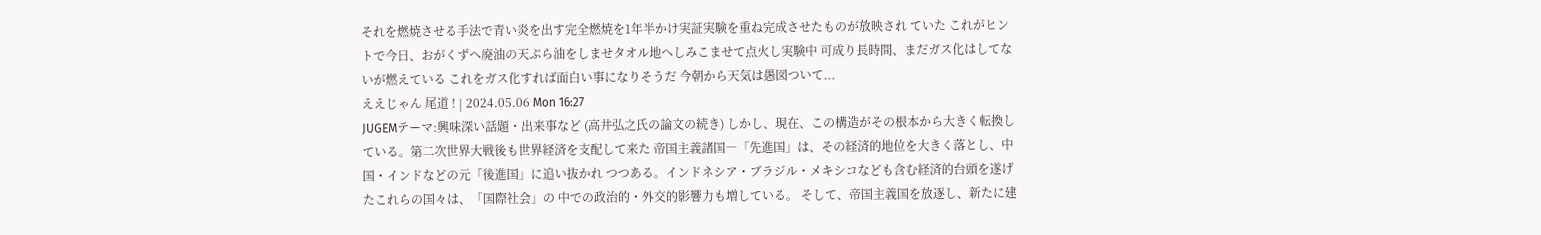それを燃焼させる手法で青い炎を出す完全燃焼を1年半かけ実証実験を重ね完成させたものが放映され ていた これがヒントで今日、おがくずへ廃油の天ぷら油をしませタオル地へしみこませて点火し実験中 可成り長時間、まだガス化はしてないが燃えている これをガス化すれば面白い事になりそうだ 今朝から天気は愚図ついて...
ええじゃん 尾道 ! | 2024.05.06 Mon 16:27
JUGEMテーマ:興味深い話題・出来事など (高井弘之氏の論文の続き) しかし、現在、この構造がその根本から大きく転換している。第二次世界大戦後も世界経済を支配して来た 帝国主義諸国―「先進国」は、その経済的地位を大きく落とし、中国・インドなどの元「後進国」に追い抜かれ つつある。インドネシア・ブラジル・メキシコなども含む経済的台頭を遂げたこれらの国々は、「国際社会」の 中での政治的・外交的影響力も増している。 そして、帝国主義国を放逐し、新たに建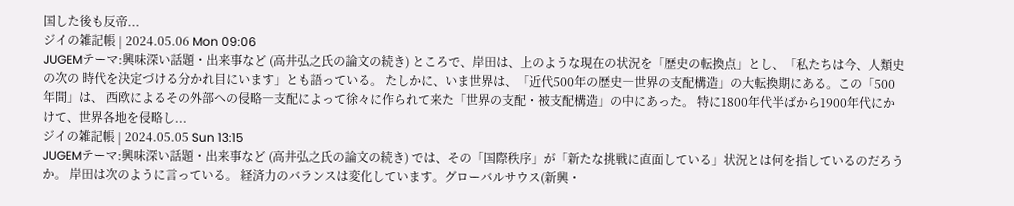国した後も反帝...
ジイの雑記帳 | 2024.05.06 Mon 09:06
JUGEMテーマ:興味深い話題・出来事など (高井弘之氏の論文の続き) ところで、岸田は、上のような現在の状況を「歴史の転換点」とし、「私たちは今、人類史の次の 時代を決定づける分かれ目にいます」とも語っている。 たしかに、いま世界は、「近代500年の歴史―世界の支配構造」の大転換期にある。この「500年間」は、 西欧によるその外部への侵略―支配によって徐々に作られて来た「世界の支配・被支配構造」の中にあった。 特に1800年代半ばから1900年代にかけて、世界各地を侵略し...
ジイの雑記帳 | 2024.05.05 Sun 13:15
JUGEMテーマ:興味深い話題・出来事など (高井弘之氏の論文の続き) では、その「国際秩序」が「新たな挑戦に直面している」状況とは何を指しているのだろうか。 岸田は次のように言っている。 経済力のバランスは変化しています。グローバルサウス(新興・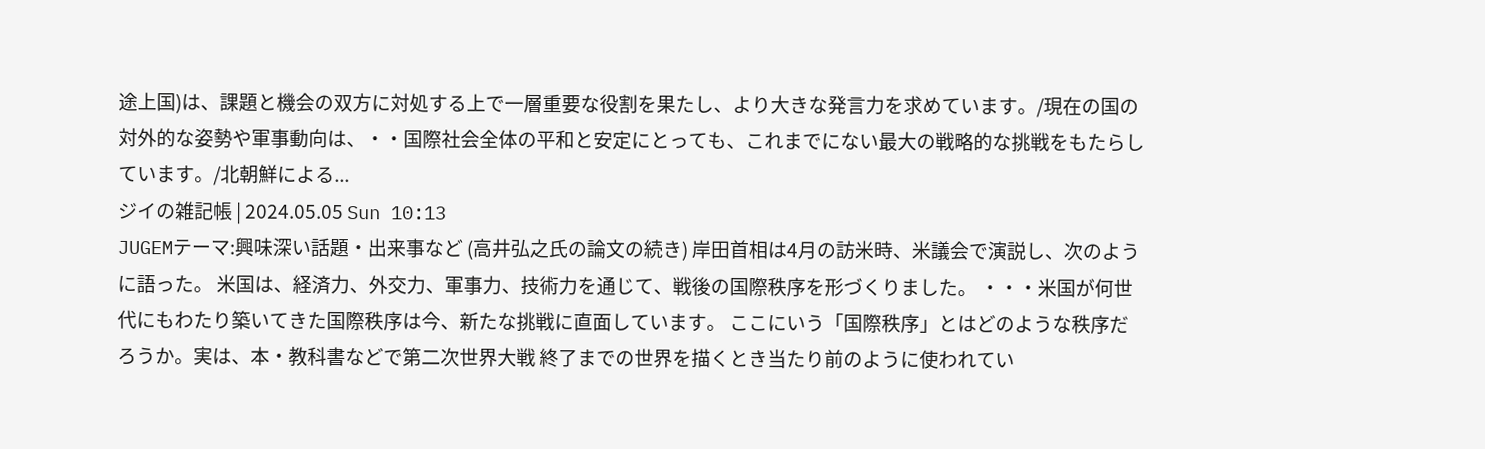途上国)は、課題と機会の双方に対処する上で一層重要な役割を果たし、より大きな発言力を求めています。/現在の国の対外的な姿勢や軍事動向は、・・国際社会全体の平和と安定にとっても、これまでにない最大の戦略的な挑戦をもたらしています。/北朝鮮による...
ジイの雑記帳 | 2024.05.05 Sun 10:13
JUGEMテーマ:興味深い話題・出来事など (高井弘之氏の論文の続き) 岸田首相は4月の訪米時、米議会で演説し、次のように語った。 米国は、経済力、外交力、軍事力、技術力を通じて、戦後の国際秩序を形づくりました。 ・・・米国が何世代にもわたり築いてきた国際秩序は今、新たな挑戦に直面しています。 ここにいう「国際秩序」とはどのような秩序だろうか。実は、本・教科書などで第二次世界大戦 終了までの世界を描くとき当たり前のように使われてい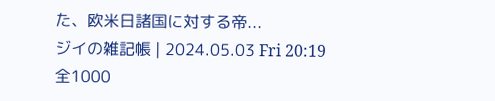た、欧米日諸国に対する帝...
ジイの雑記帳 | 2024.05.03 Fri 20:19
全1000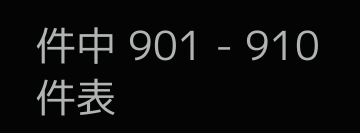件中 901 - 910 件表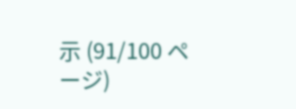示 (91/100 ページ)